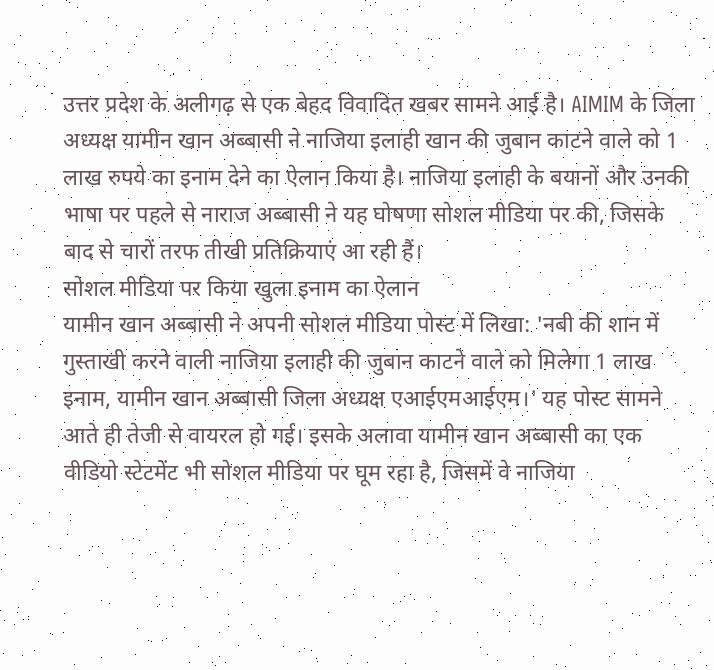उत्तर प्रदेश के अलीगढ़ से एक बेहद विवादित खबर सामने आई है। AIMIM के जिला अध्यक्ष यामीन खान अब्बासी ने नाजिया इलाही खान की जुबान काटने वाले को 1 लाख रुपये का इनाम देने का ऐलान किया है। नाजिया इलाही के बयानों और उनकी भाषा पर पहले से नाराज अब्बासी ने यह घोषणा सोशल मीडिया पर की, जिसके बाद से चारों तरफ तीखी प्रतिक्रियाएं आ रही हैं।
सोशल मीडिया पर किया खुला इनाम का ऐलान
यामीन खान अब्बासी ने अपनी सोशल मीडिया पोस्ट में लिखा: 'नबी की शान में गुस्ताखी करने वाली नाजिया इलाही की जुबान काटने वाले को मिलेगा 1 लाख इनाम, यामीन खान अब्बासी जिला अध्यक्ष एआईएमआईएम।' यह पोस्ट सामने आते ही तेजी से वायरल हो गई। इसके अलावा यामीन खान अब्बासी का एक वीडियो स्टेटमेंट भी सोशल मीडिया पर घूम रहा है, जिसमें वे नाजिया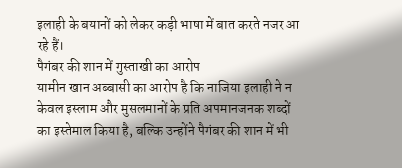इलाही के बयानों को लेकर कड़ी भाषा में बात करते नजर आ रहे हैं।
पैगंबर की शान में गुस्ताखी का आरोप
यामीन खान अब्बासी का आरोप है कि नाजिया इलाही ने न केवल इस्लाम और मुसलमानों के प्रति अपमानजनक शब्दों का इस्तेमाल किया है, बल्कि उन्होंने पैगंबर की शान में भी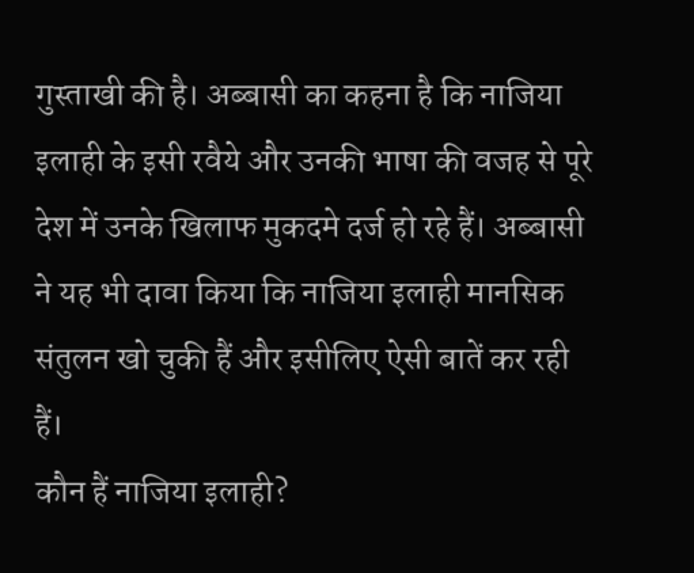गुस्ताखी की है। अब्बासी का कहना है कि नाजिया इलाही के इसी रवैये और उनकी भाषा की वजह से पूरे देश में उनके खिलाफ मुकदमे दर्ज हो रहे हैं। अब्बासी ने यह भी दावा किया कि नाजिया इलाही मानसिक संतुलन खो चुकी हैं और इसीलिए ऐसी बातें कर रही हैं।
कौन हैं नाजिया इलाही?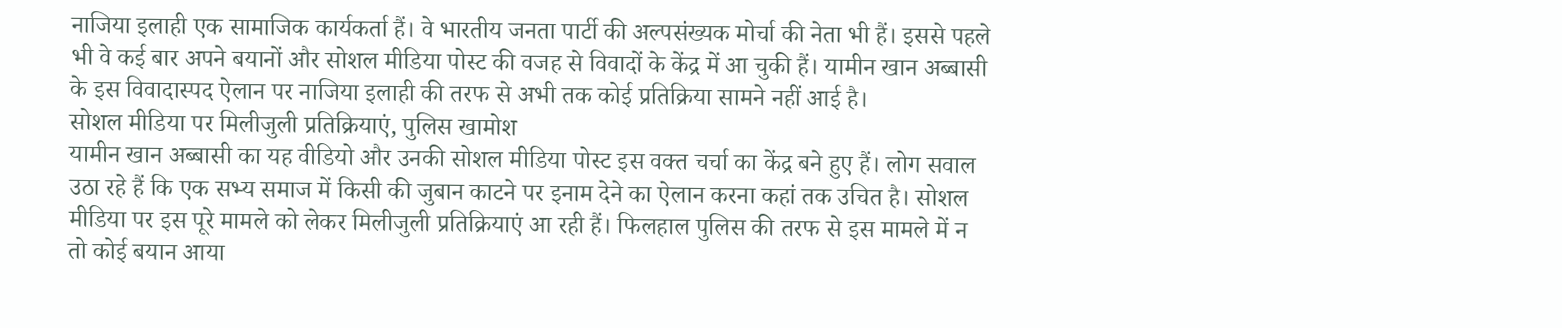नाजिया इलाही एक सामाजिक कार्यकर्ता हैं। वे भारतीय जनता पार्टी की अल्पसंख्यक मोर्चा की नेता भी हैं। इससे पहले भी वे कई बार अपने बयानों और सोशल मीडिया पोस्ट की वजह से विवादों के केंद्र में आ चुकी हैं। यामीन खान अब्बासी के इस विवादास्पद ऐलान पर नाजिया इलाही की तरफ से अभी तक कोई प्रतिक्रिया सामने नहीं आई है।
सोशल मीडिया पर मिलीजुली प्रतिक्रियाएं, पुलिस खामोश
यामीन खान अब्बासी का यह वीडियो और उनकी सोशल मीडिया पोस्ट इस वक्त चर्चा का केंद्र बने हुए हैं। लोग सवाल उठा रहे हैं कि एक सभ्य समाज में किसी की जुबान काटने पर इनाम देने का ऐलान करना कहां तक उचित है। सोशल मीडिया पर इस पूरे मामले को लेकर मिलीजुली प्रतिक्रियाएं आ रही हैं। फिलहाल पुलिस की तरफ से इस मामले में न तो कोई बयान आया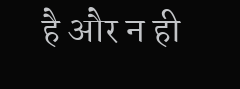है और न ही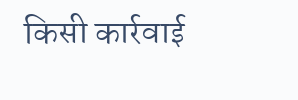किसी कार्रवाई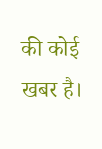की कोई खबर है।